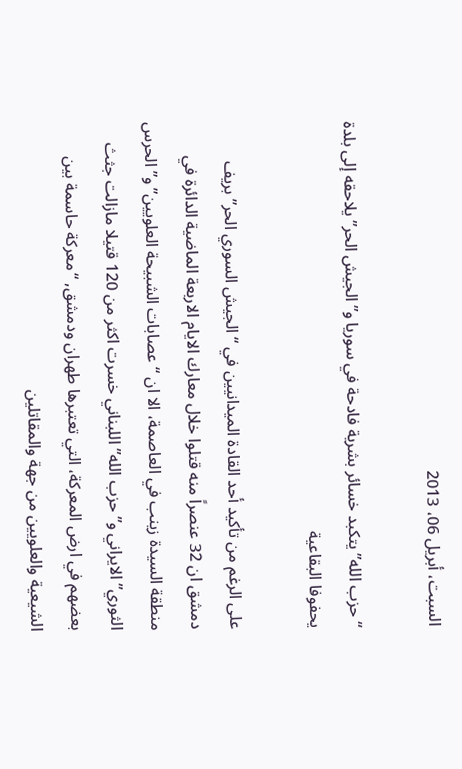السبت، أبريل 06، 2013

“حزب الله” يتكبد خسائر بشرية فادحة في سوريا و”الجيش الحر” يلاحقه إلى بلدة يحفوفا البقاعية

على الرغم من تأكيد أحد القادة الميدانيين في “الجيش السوري الحر” بريف دمشق ان 32 عنصراً منه قتلوا خلال معارك الايام الاربعة الماضية الدائرة في منطقة السيدة زينب في العاصمة، الا ان “عصابات الشبيحة العلويين” و”الحرس الثوري” الايراني و”حزب الله” اللبناني خسرت اكثر من 120 قتيلا مازالت جثث بعضهم في ارض المعركة، التي تعتبرها طهران ودمشق, “معركة حاسمة بين الشيعية والعلويين من جهة والمقاتلين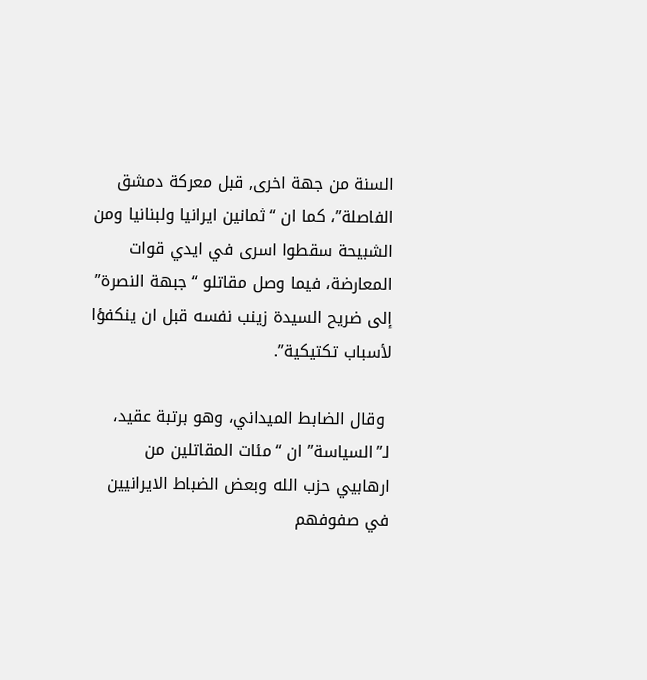السنة من جهة اخرى, قبل معركة دمشق الفاصلة”، كما ان “ثمانين ايرانيا ولبنانيا ومن الشبيحة سقطوا اسرى في ايدي قوات المعارضة، فيما وصل مقاتلو “جبهة النصرة” إلى ضريح السيدة زينب نفسه قبل ان ينكفؤا لأسباب تكتيكية”.

 وقال الضابط الميداني، وهو برتبة عقيد، لـ”السياسة” ان “مئات المقاتلين من ارهابيي حزب الله وبعض الضباط الايرانيين في صفوفهم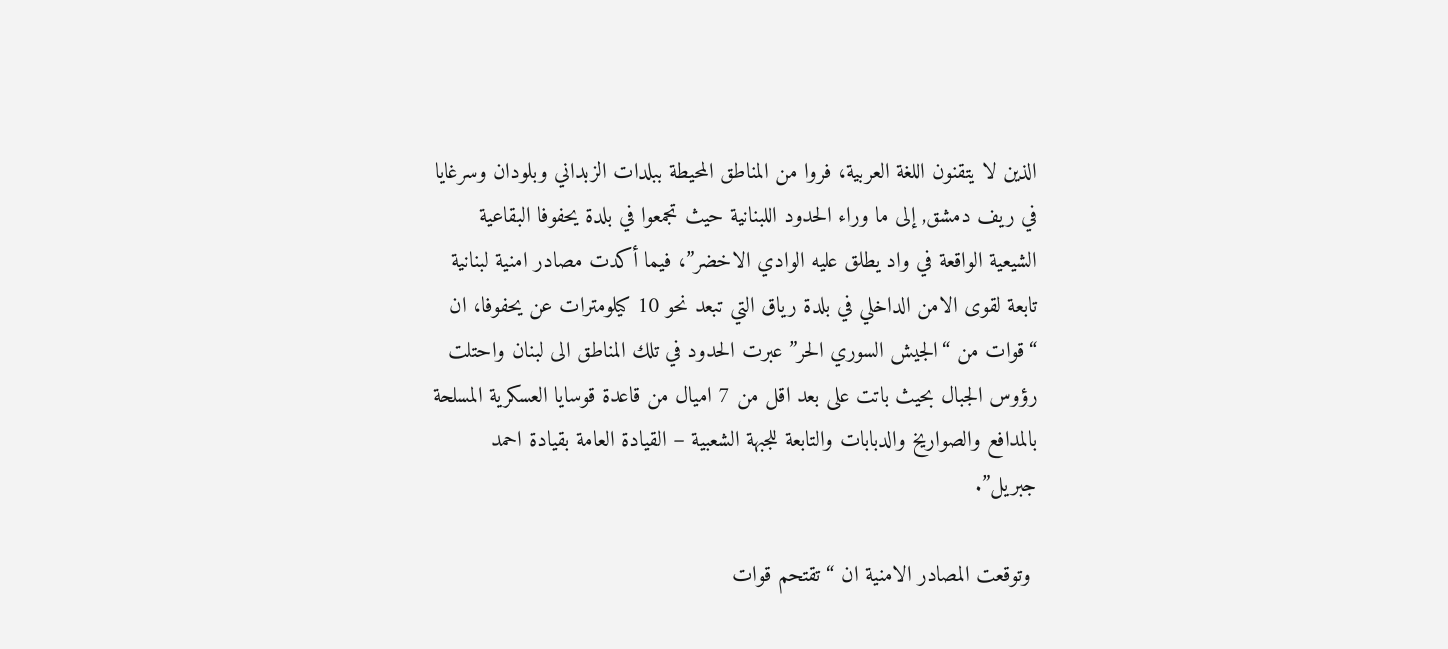الذين لا يتقنون اللغة العربية، فروا من المناطق المحيطة ببلدات الزبداني وبلودان وسرغايا في ريف دمشق, إلى ما وراء الحدود اللبنانية حيث تجمعوا في بلدة يحفوفا البقاعية الشيعية الواقعة في واد يطلق عليه الوادي الاخضر”، فيما أكدت مصادر امنية لبنانية تابعة لقوى الامن الداخلي في بلدة رياق التي تبعد نحو 10 كيلومترات عن يحفوفا، ان “قوات من “الجيش السوري الحر” عبرت الحدود في تلك المناطق الى لبنان واحتلت رؤوس الجبال بحيث باتت على بعد اقل من 7 اميال من قاعدة قوسايا العسكرية المسلحة بالمدافع والصواريخ والدبابات والتابعة للجبهة الشعبية – القيادة العامة بقيادة احمد جبريل”.

 وتوقعت المصادر الامنية ان “تقتحم قوات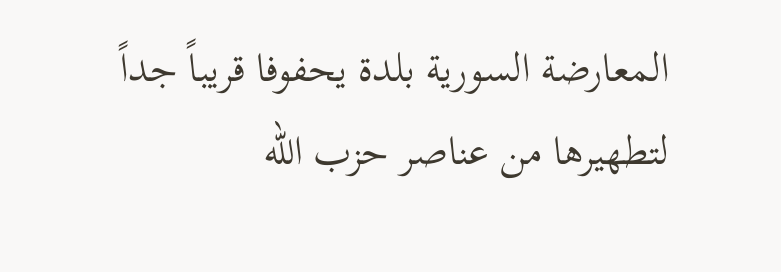المعارضة السورية بلدة يحفوفا قريباً جداً لتطهيرها من عناصر حزب الله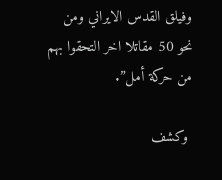وفيلق القدس الايراني ومن نحو 50 مقاتلا اخر التحقوا بهم من حركة أمل”.

 وكشف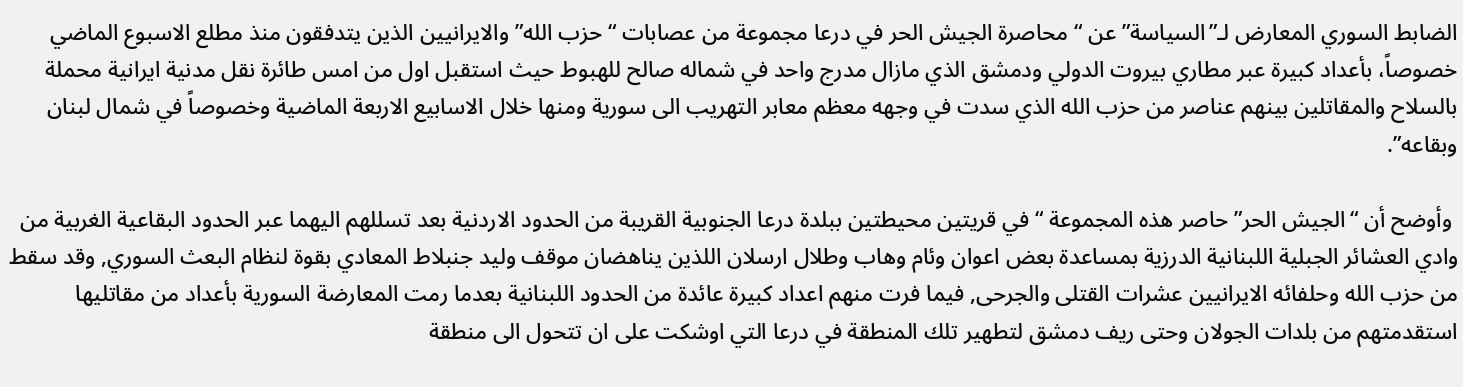الضابط السوري المعارض لـ”السياسة” عن “محاصرة الجيش الحر في درعا مجموعة من عصابات “حزب الله” والايرانيين الذين يتدفقون منذ مطلع الاسبوع الماضي خصوصاً، بأعداد كبيرة عبر مطاري بيروت الدولي ودمشق الذي مازال مدرج واحد في شماله صالح للهبوط حيث استقبل اول من امس طائرة نقل مدنية ايرانية محملة بالسلاح والمقاتلين بينهم عناصر من حزب الله الذي سدت في وجهه معظم معابر التهريب الى سورية ومنها خلال الاسابيع الاربعة الماضية وخصوصاً في شمال لبنان وبقاعه”.

 وأوضح أن “الجيش الحر” حاصر هذه المجموعة “في قريتين محيطتين ببلدة درعا الجنوبية القريبة من الحدود الاردنية بعد تسللهم اليهما عبر الحدود البقاعية الغربية من وادي العشائر الجبلية اللبنانية الدرزية بمساعدة بعض اعوان وئام وهاب وطلال ارسلان اللذين يناهضان موقف وليد جنبلاط المعادي بقوة لنظام البعث السوري, وقد سقط من حزب الله وحلفائه الايرانيين عشرات القتلى والجرحى, فيما فرت منهم اعداد كبيرة عائدة من الحدود اللبنانية بعدما رمت المعارضة السورية بأعداد من مقاتليها استقدمتهم من بلدات الجولان وحتى ريف دمشق لتطهير تلك المنطقة في درعا التي اوشكت على ان تتحول الى منطقة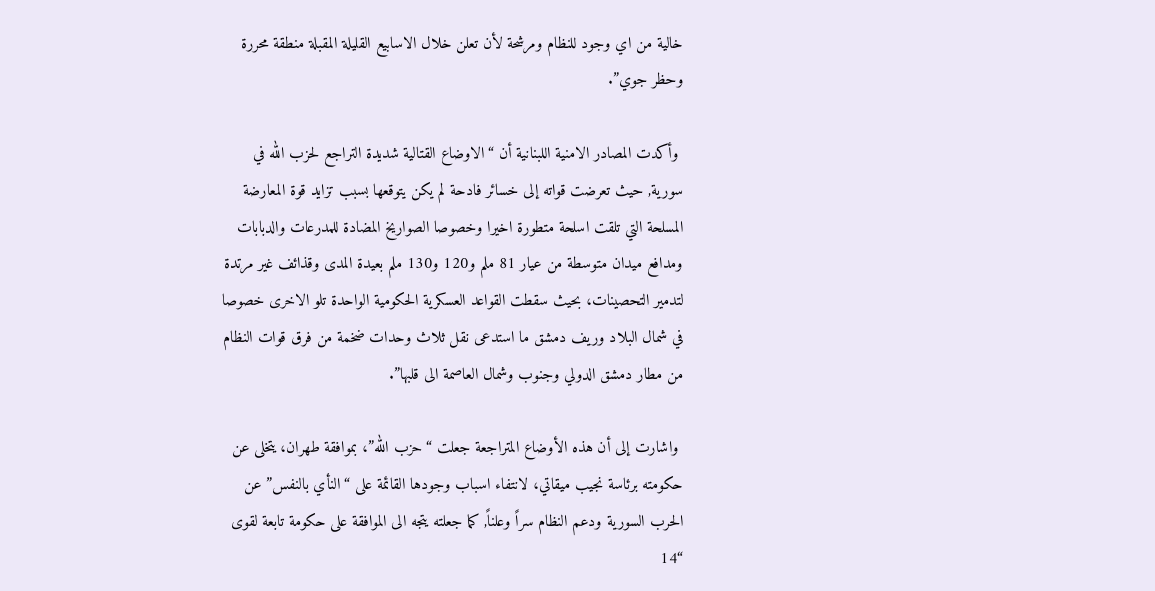خالية من اي وجود للنظام ومرشحة لأن تعلن خلال الاسابيع القليلة المقبلة منطقة محررة وحظر جوي”.

 وأكدت المصادر الامنية اللبنانية أن “الاوضاع القتالية شديدة التراجع لحزب الله في سورية, حيث تعرضت قواته إلى خسائر فادحة لم يكن يتوقعها بسبب تزايد قوة المعارضة المسلحة التي تلقت اسلحة متطورة اخيرا وخصوصا الصواريخ المضادة للمدرعات والدبابات ومدافع ميدان متوسطة من عيار 81 ملم و120 و130 ملم بعيدة المدى وقذائف غير مرتدة لتدمير التحصينات، بحيث سقطت القواعد العسكرية الحكومية الواحدة تلو الاخرى خصوصا في شمال البلاد وريف دمشق ما استدعى نقل ثلاث وحدات ضخمة من فرق قوات النظام من مطار دمشق الدولي وجنوب وشمال العاصمة الى قلبها”.

 واشارت إلى أن هذه الأوضاع المتراجعة جعلت “حزب الله”، بموافقة طهران، يتخلى عن حكومته برئاسة نجيب ميقاتي، لانتفاء اسباب وجودها القائمة على “النأي بالنفس” عن الحرب السورية ودعم النظام سراً وعلناً, كما جعلته يتجه الى الموافقة على حكومة تابعة لقوى “14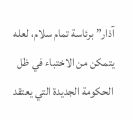آذار” برئاسة تمام سلام، لعله يتمكن من الاختباء في ظل الحكومة الجديدة التي يعتقد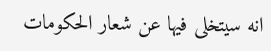انه سيتخلى فيها عن شعار الحكومات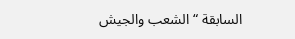السابقة “الشعب والجيش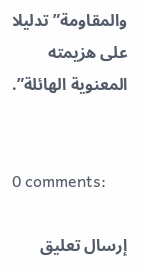والمقاومة” تدليلا على هزيمته المعنوية الهائلة”.


0 comments:

إرسال تعليق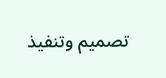تصميم وتنفيذ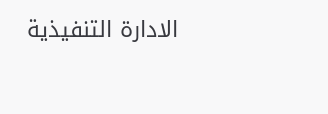الادارة التنفيذية